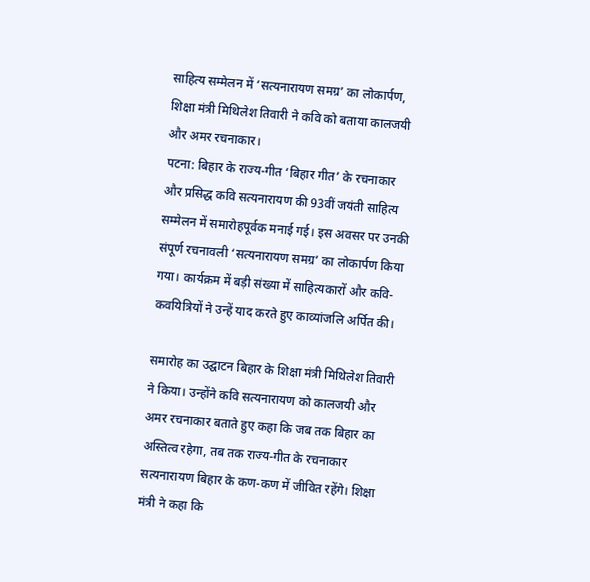साहित्य सम्मेलन में ‘सत्यनारायण समग्र’ का लोकार्पण, शिक्षा मंत्री मिथिलेश तिवारी ने कवि को बताया कालजयी और अमर रचनाकार।
पटना: बिहार के राज्य-गीत ‘बिहार गीत’ के रचनाकार और प्रसिद्ध कवि सत्यनारायण की 93वीं जयंती साहित्य सम्मेलन में समारोहपूर्वक मनाई गई। इस अवसर पर उनकी संपूर्ण रचनावली ‘सत्यनारायण समग्र’ का लोकार्पण किया गया। कार्यक्रम में बड़ी संख्या में साहित्यकारों और कवि-कवयित्रियों ने उन्हें याद करते हुए काव्यांजलि अर्पित की।

समारोह का उद्घाटन बिहार के शिक्षा मंत्री मिथिलेश तिवारी ने किया। उन्होंने कवि सत्यनारायण को कालजयी और अमर रचनाकार बताते हुए कहा कि जब तक बिहार का अस्तित्व रहेगा, तब तक राज्य-गीत के रचनाकार सत्यनारायण बिहार के कण-कण में जीवित रहेंगे। शिक्षा मंत्री ने कहा कि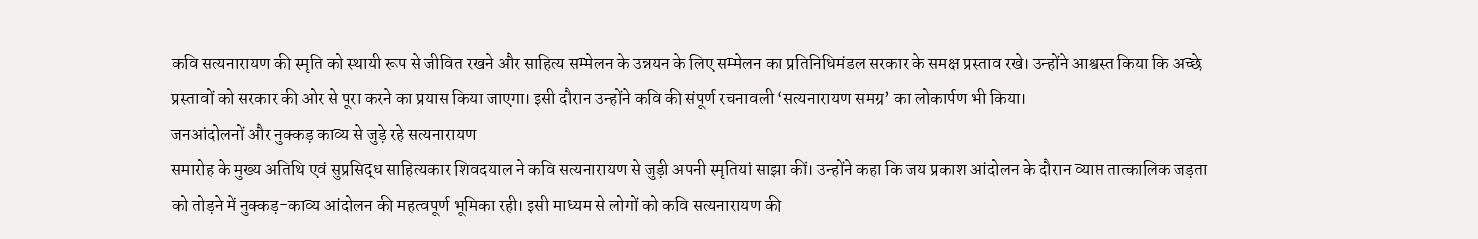कवि सत्यनारायण की स्मृति को स्थायी रूप से जीवित रखने और साहित्य सम्मेलन के उन्नयन के लिए सम्मेलन का प्रतिनिधिमंडल सरकार के समक्ष प्रस्ताव रखे। उन्होंने आश्वस्त किया कि अच्छे प्रस्तावों को सरकार की ओर से पूरा करने का प्रयास किया जाएगा। इसी दौरान उन्होंने कवि की संपूर्ण रचनावली ‘सत्यनारायण समग्र’ का लोकार्पण भी किया।
जनआंदोलनों और नुक्कड़ काव्य से जुड़े रहे सत्यनारायण
समारोह के मुख्य अतिथि एवं सुप्रसिद्ध साहित्यकार शिवदयाल ने कवि सत्यनारायण से जुड़ी अपनी स्मृतियां साझा कीं। उन्होंने कहा कि जय प्रकाश आंदोलन के दौरान व्याप्त तात्कालिक जड़ता को तोड़ने में नुक्कड़-काव्य आंदोलन की महत्वपूर्ण भूमिका रही। इसी माध्यम से लोगों को कवि सत्यनारायण की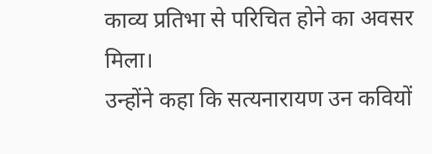काव्य प्रतिभा से परिचित होने का अवसर मिला।
उन्होंने कहा कि सत्यनारायण उन कवियों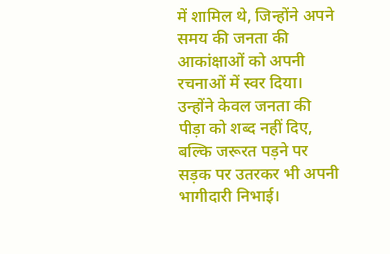में शामिल थे, जिन्होंने अपने समय की जनता की आकांक्षाओं को अपनी रचनाओं में स्वर दिया। उन्होंने केवल जनता की पीड़ा को शब्द नहीं दिए, बल्कि जरूरत पड़ने पर सड़क पर उतरकर भी अपनी भागीदारी निभाई।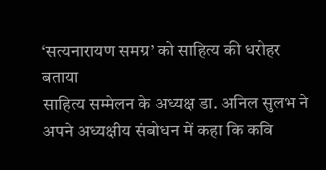‘सत्यनारायण समग्र’ को साहित्य की धरोहर बताया
साहित्य सम्मेलन के अध्यक्ष डा. अनिल सुलभ ने अपने अध्यक्षीय संबोधन में कहा कि कवि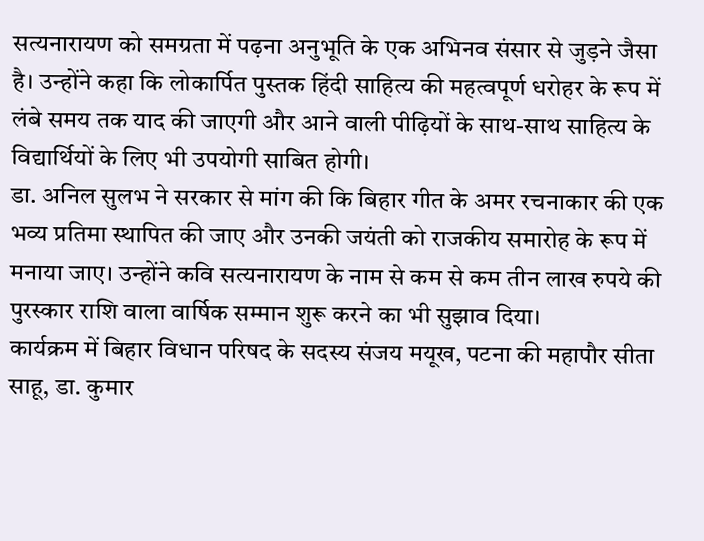सत्यनारायण को समग्रता में पढ़ना अनुभूति के एक अभिनव संसार से जुड़ने जैसा है। उन्होंने कहा कि लोकार्पित पुस्तक हिंदी साहित्य की महत्वपूर्ण धरोहर के रूप में लंबे समय तक याद की जाएगी और आने वाली पीढ़ियों के साथ-साथ साहित्य के विद्यार्थियों के लिए भी उपयोगी साबित होगी।
डा. अनिल सुलभ ने सरकार से मांग की कि बिहार गीत के अमर रचनाकार की एक भव्य प्रतिमा स्थापित की जाए और उनकी जयंती को राजकीय समारोह के रूप में मनाया जाए। उन्होंने कवि सत्यनारायण के नाम से कम से कम तीन लाख रुपये की पुरस्कार राशि वाला वार्षिक सम्मान शुरू करने का भी सुझाव दिया।
कार्यक्रम में बिहार विधान परिषद के सदस्य संजय मयूख, पटना की महापौर सीता साहू, डा. कुमार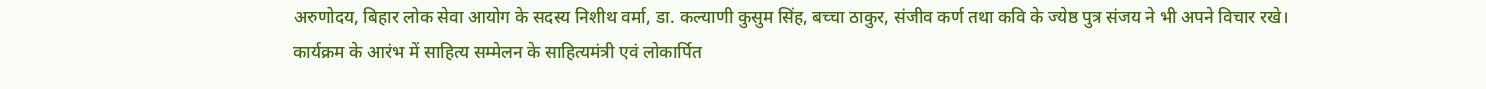अरुणोदय, बिहार लोक सेवा आयोग के सदस्य निशीथ वर्मा, डा. कल्याणी कुसुम सिंह, बच्चा ठाकुर, संजीव कर्ण तथा कवि के ज्येष्ठ पुत्र संजय ने भी अपने विचार रखे।
कार्यक्रम के आरंभ में साहित्य सम्मेलन के साहित्यमंत्री एवं लोकार्पित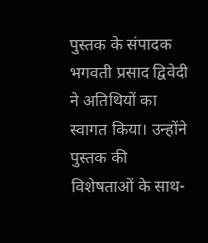पुस्तक के संपादक भगवती प्रसाद द्विवेदी ने अतिथियों का स्वागत किया। उन्होंने पुस्तक की विशेषताओं के साथ-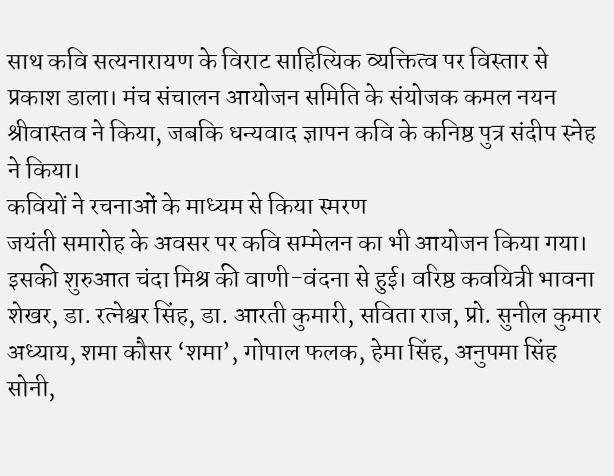साथ कवि सत्यनारायण के विराट साहित्यिक व्यक्तित्व पर विस्तार से प्रकाश डाला। मंच संचालन आयोजन समिति के संयोजक कमल नयन श्रीवास्तव ने किया, जबकि धन्यवाद ज्ञापन कवि के कनिष्ठ पुत्र संदीप स्नेह ने किया।
कवियों ने रचनाओं के माध्यम से किया स्मरण
जयंती समारोह के अवसर पर कवि सम्मेलन का भी आयोजन किया गया। इसकी शुरुआत चंदा मिश्र की वाणी-वंदना से हुई। वरिष्ठ कवयित्री भावना शेखर, डा. रत्नेश्वर सिंह, डा. आरती कुमारी, सविता राज, प्रो. सुनील कुमार अध्याय, शमा कौसर ‘शमा’, गोपाल फलक, हेमा सिंह, अनुपमा सिंह सोनी,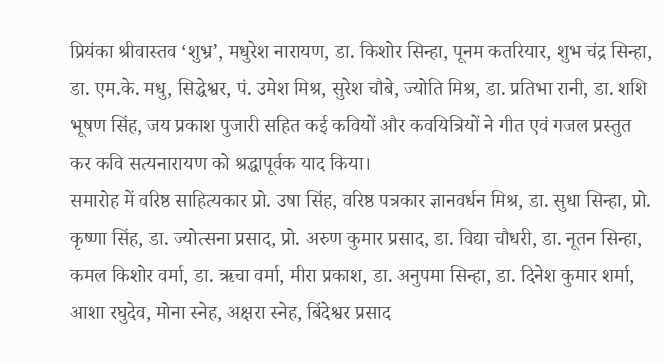प्रियंका श्रीवास्तव ‘शुभ्र’, मधुरेश नारायण, डा. किशोर सिन्हा, पूनम कतरियार, शुभ चंद्र सिन्हा, डा. एम.के. मधु, सिद्धेश्वर, पं. उमेश मिश्र, सुरेश चौबे, ज्योति मिश्र, डा. प्रतिभा रानी, डा. शशि भूषण सिंह, जय प्रकाश पुजारी सहित कई कवियों और कवयित्रियों ने गीत एवं गजल प्रस्तुत कर कवि सत्यनारायण को श्रद्धापूर्वक याद किया।
समारोह में वरिष्ठ साहित्यकार प्रो. उषा सिंह, वरिष्ठ पत्रकार ज्ञानवर्धन मिश्र, डा. सुधा सिन्हा, प्रो. कृष्णा सिंह, डा. ज्योत्सना प्रसाद, प्रो. अरुण कुमार प्रसाद, डा. विद्या चौधरी, डा. नूतन सिन्हा, कमल किशोर वर्मा, डा. ऋचा वर्मा, मीरा प्रकाश, डा. अनुपमा सिन्हा, डा. दिनेश कुमार शर्मा, आशा रघुदेव, मोना स्नेह, अक्षरा स्नेह, बिंदेश्वर प्रसाद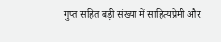गुप्त सहित बड़ी संख्या में साहित्यप्रेमी और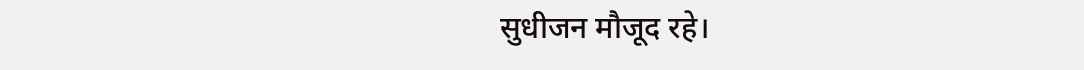सुधीजन मौजूद रहे।